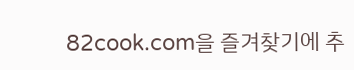82cook.com을 즐겨찾기에 추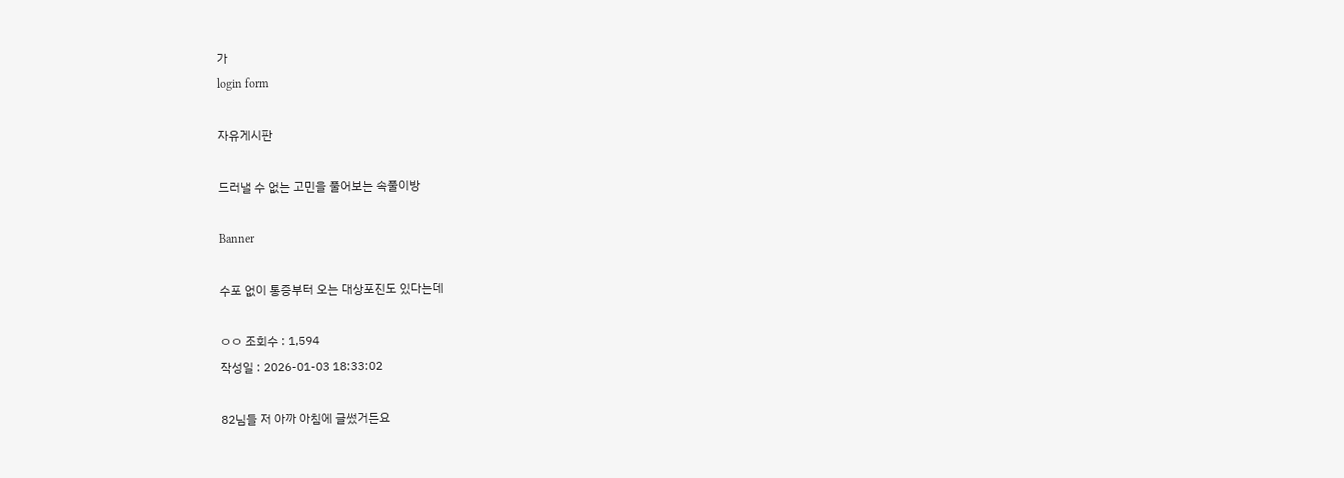가
login form

자유게시판

드러낼 수 없는 고민을 풀어보는 속풀이방

Banner

수포 없이 통증부터 오는 대상포진도 있다는데

ㅇㅇ 조회수 : 1,594
작성일 : 2026-01-03 18:33:02

82님들 저 아까 아침에 글썼거든요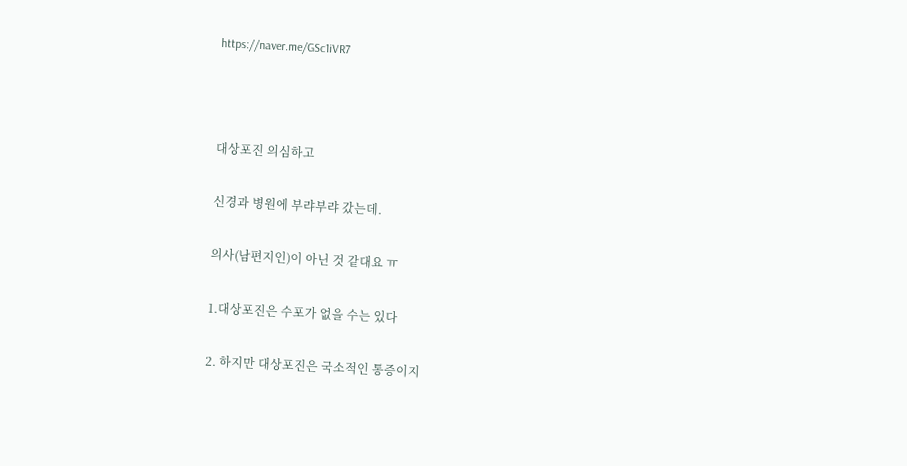https://naver.me/GSc1iVR7



대상포진 의심하고

신경과 병원에 부랴부랴 갔는데.

의사(남편지인)이 아닌 것 같대요 ㅠ

1.대상포진은 수포가 없을 수는 있다

2. 하지만 대상포진은 국소적인 통증이지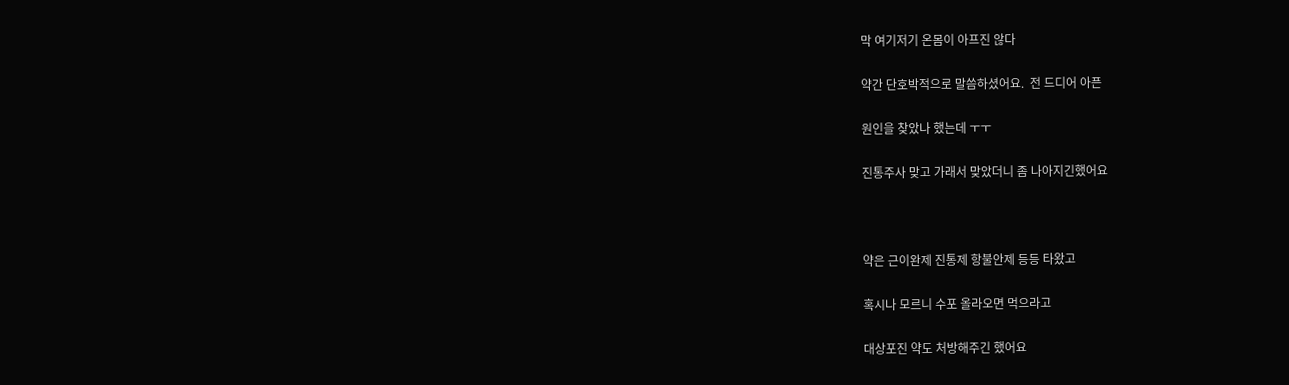막 여기저기 온몸이 아프진 않다

약간 단호박적으로 말씀하셨어요.  전 드디어 아픈

원인을 찾았나 했는데 ㅜㅜ

진통주사 맞고 가래서 맞았더니 좀 나아지긴했어요



약은 근이완제 진통제 항불안제 등등 타왔고

혹시나 모르니 수포 올라오면 먹으라고

대상포진 약도 처방해주긴 했어요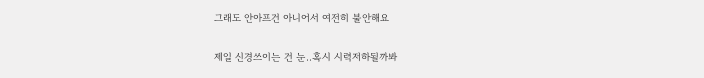그래도 안아프건 아니어서 여전히 불안해요

제일 신경쓰이는 건 눈..혹시 시력저하될까봐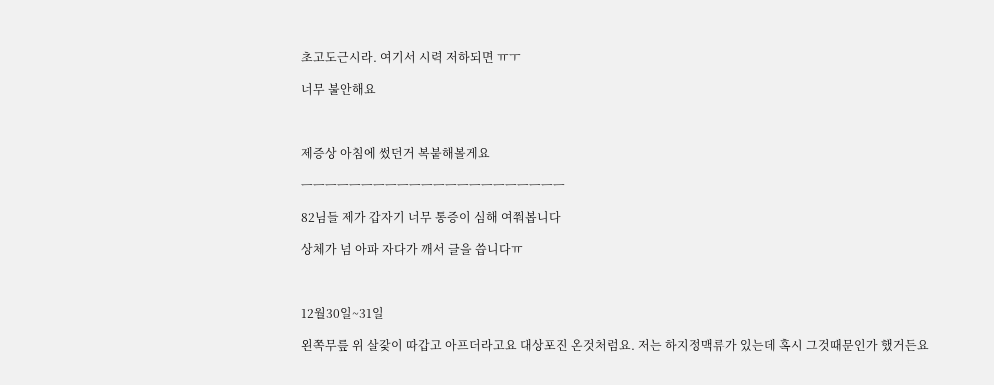초고도근시라. 여기서 시력 저하되면 ㅠㅜ

너무 불안해요



제증상 아침에 썼던거 복붙해볼게요

ㅡㅡㅡㅡㅡㅡㅡㅡㅡㅡㅡㅡㅡㅡㅡㅡㅡㅡㅡㅡㅡㅡ

82님들 제가 갑자기 너무 통증이 심해 여쭤봅니다

상체가 넘 아파 자다가 깨서 글을 씁니다ㅠ



12월30일~31일

왼쪽무릎 위 살갗이 따갑고 아프더라고요 대상포진 온것처럼요. 저는 하지정맥류가 있는데 혹시 그것때문인가 했거든요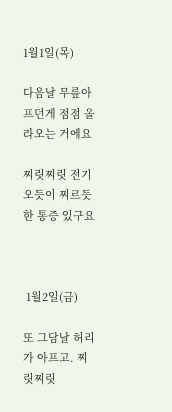1월1일(목)

다음날 무릎아프던게 점점 올라오는 거에요

찌릿찌릿 전기오듯이 찌르듯한 통증 있구요



 1월2일(금)

또 그담날 허리가 아프고. 찌릿찌릿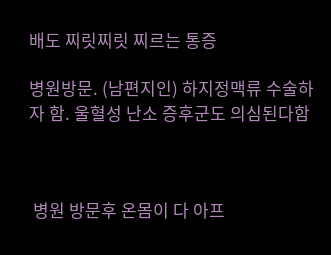배도 찌릿찌릿 찌르는 통증

병원방문. (남편지인) 하지정맥류 수술하자 함. 울혈성 난소 증후군도 의심된다함



 병원 방문후 온몸이 다 아프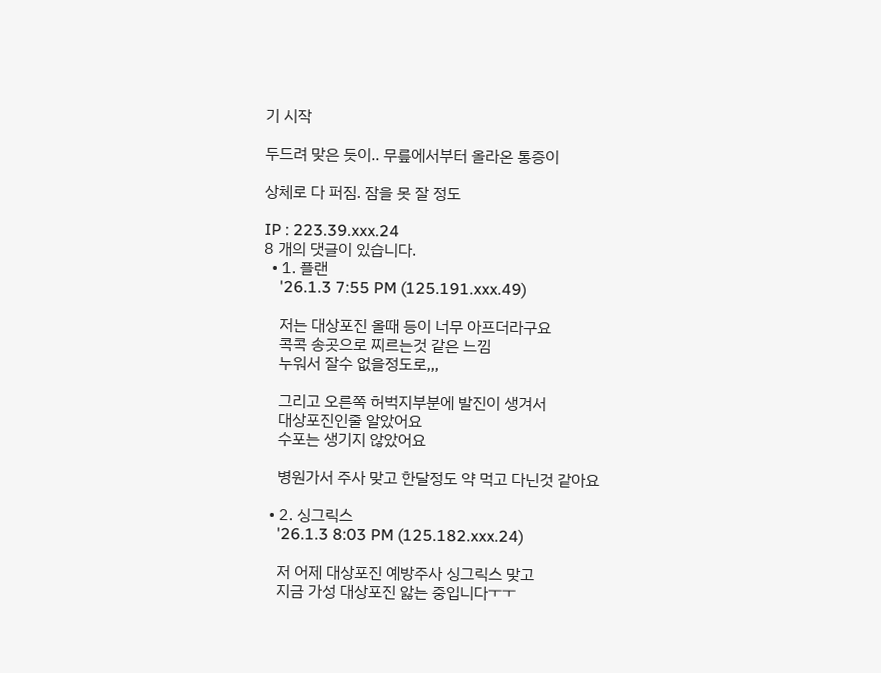기 시작

두드려 맞은 듯이.. 무릎에서부터 올라온 통증이

상체로 다 퍼짐. 잠을 못 잘 정도

IP : 223.39.xxx.24
8 개의 댓글이 있습니다.
  • 1. 플랜
    '26.1.3 7:55 PM (125.191.xxx.49)

    저는 대상포진 올때 등이 너무 아프더라구요
    콕콕 송곳으로 찌르는것 같은 느낌
    누워서 잘수 없을정도로,,,

    그리고 오른쪽 허벅지부분에 발진이 생겨서
    대상포진인줄 알았어요
    수포는 생기지 않았어요

    병원가서 주사 맞고 한달정도 약 먹고 다닌것 같아요

  • 2. 싱그릭스
    '26.1.3 8:03 PM (125.182.xxx.24)

    저 어제 대상포진 예방주사 싱그릭스 맞고
    지금 가성 대상포진 앓는 중입니다ㅜㅜ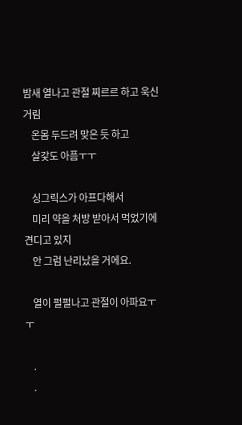밤새 열나고 관절 찌르르 하고 욱신 거림
    온몸 두드려 맞은 듯 하고
    살갗도 아픔ㅜㅜ

    싱그릭스가 아프다해서
    미리 약을 처방 받아서 먹었기에 견디고 있지
    안 그럼 난리났을 거에요.

    열이 펄펄나고 관절이 아파요ㅜㅜ

    .
    .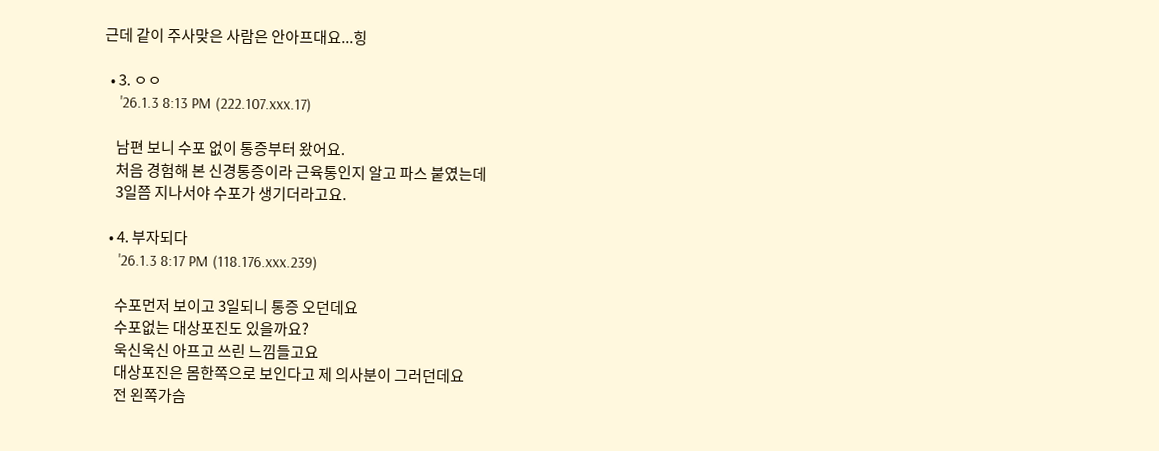근데 같이 주사맞은 사람은 안아프대요...힝

  • 3. ㅇㅇ
    '26.1.3 8:13 PM (222.107.xxx.17)

    남편 보니 수포 없이 통증부터 왔어요.
    처음 경험해 본 신경통증이라 근육통인지 알고 파스 붙였는데
    3일쯤 지나서야 수포가 생기더라고요.

  • 4. 부자되다
    '26.1.3 8:17 PM (118.176.xxx.239)

    수포먼저 보이고 3일되니 통증 오던데요
    수포없는 대상포진도 있을까요?
    욱신욱신 아프고 쓰린 느낌들고요
    대상포진은 몸한쪽으로 보인다고 제 의사분이 그러던데요
    전 왼쪽가슴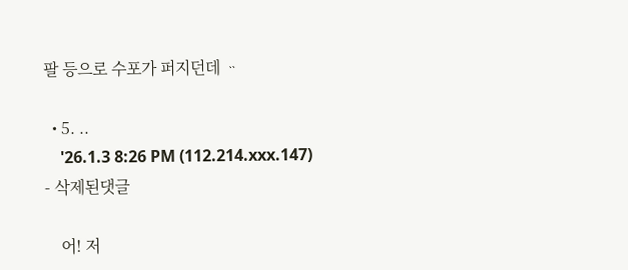팔 등으로 수포가 퍼지던데 ᆢ

  • 5. ..
    '26.1.3 8:26 PM (112.214.xxx.147) - 삭제된댓글

    어! 저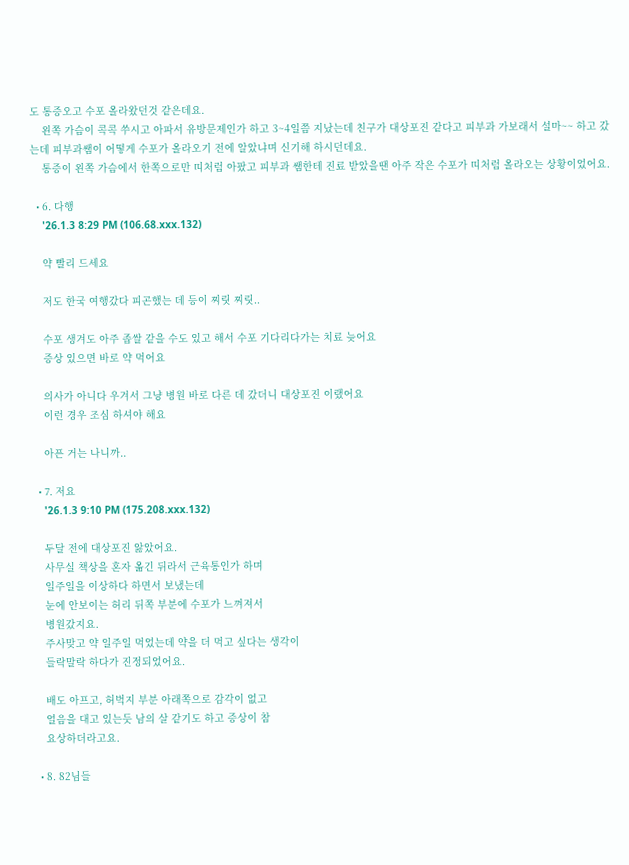도 통증오고 수포 올라왔던것 같은데요.
    왼쪽 가슴이 콕콕 쑤시고 아파서 유방문제인가 하고 3~4일쯤 지났는데 친구가 대상포진 같다고 피부과 가보래서 설마~~ 하고 갔는데 피부과쌤이 어떻게 수포가 올라오기 전에 알았냐며 신기해 하시던데요.
    통증이 왼쪽 가슴에서 한쪽으로만 띠처럼 아팠고 피부과 쌤한테 진료 받았을땐 아주 작은 수포가 띠처럼 올라오는 상황이었어요.

  • 6. 다행
    '26.1.3 8:29 PM (106.68.xxx.132)

    약 빨리 드세요

    저도 한국 여행갔다 피곤했는 데 등이 찌릿 찌릿..

    수포 생겨도 아주 좁쌀 같을 수도 있고 해서 수포 기다리다가는 치료 늦어요
    증상 있으면 바로 약 먹어요

    의사가 아니다 우겨서 그냥 병원 바로 다른 데 갔더니 대상포진 이랬어요
    이런 경우 조심 하셔야 해요

    아픈 거는 나니까..

  • 7. 저요
    '26.1.3 9:10 PM (175.208.xxx.132)

    두달 전에 대상포진 앓았어요.
    사무실 책상을 혼자 옮긴 뒤라서 근육통인가 하며
    일주일을 이상하다 하면서 보냈는데
    눈에 안보이는 허리 뒤쪽 부분에 수포가 느껴져서
    병원갔지요.
    주사맞고 약 일주일 먹었는데 약을 더 먹고 싶다는 생각이
    들락말락 하다가 진정되었어요.

    배도 아프고, 허벅지 부분 아래쪽으로 감각이 없고
    얼음을 대고 있는듯 남의 살 같기도 하고 증상이 참
    요상하더라고요.

  • 8. 82님들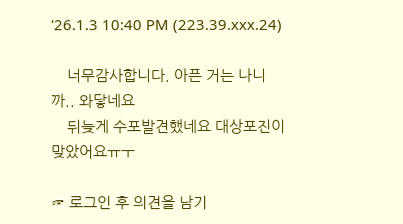'26.1.3 10:40 PM (223.39.xxx.24)

    너무감사합니다. 아픈 거는 나니까.. 와닿네요
    뒤늦게 수포발견했네요 대상포진이 맞았어요ㅠㅜ

☞ 로그인 후 의견을 남기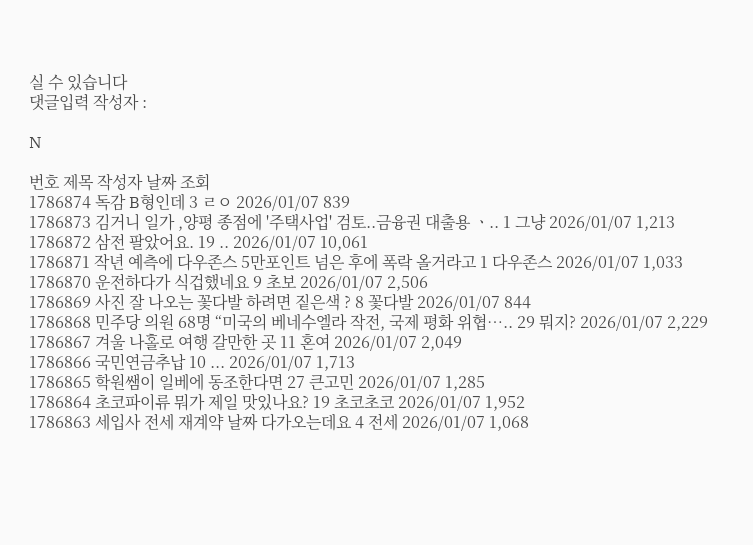실 수 있습니다
댓글입력 작성자 :

N

번호 제목 작성자 날짜 조회
1786874 독감 B형인데 3 ㄹㅇ 2026/01/07 839
1786873 김거니 일가 ,양평 종점에 '주택사업' 검토..금융권 대출용 ㆍ.. 1 그냥 2026/01/07 1,213
1786872 삼전 팔았어요. 19 .. 2026/01/07 10,061
1786871 작년 예측에 다우존스 5만포인트 넘은 후에 폭락 올거라고 1 다우존스 2026/01/07 1,033
1786870 운전하다가 식겁했네요 9 초보 2026/01/07 2,506
1786869 사진 잘 나오는 꽃다발 하려면 짙은색 ? 8 꽃다발 2026/01/07 844
1786868 민주당 의원 68명 “미국의 베네수엘라 작전, 국제 평화 위협….. 29 뭐지? 2026/01/07 2,229
1786867 겨울 나홀로 여행 갈만한 곳 11 혼여 2026/01/07 2,049
1786866 국민연금추납 10 ... 2026/01/07 1,713
1786865 학원쌤이 일베에 동조한다면 27 큰고민 2026/01/07 1,285
1786864 초코파이류 뭐가 제일 맛있나요? 19 초코초코 2026/01/07 1,952
1786863 세입사 전세 재계약 날짜 다가오는데요 4 전세 2026/01/07 1,068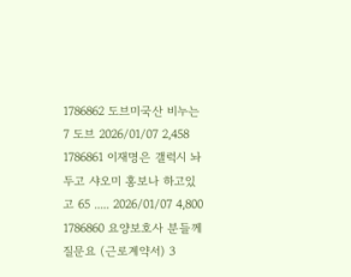1786862 도브미국산 비누는 7 도브 2026/01/07 2,458
1786861 이재명은 갤럭시 놔두고 샤오미 홍보나 하고있고 65 ..... 2026/01/07 4,800
1786860 요양보호사 분들께 질문요 (근로계약서) 3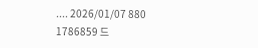.... 2026/01/07 880
1786859 드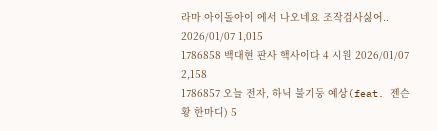라마 아이돌아이 에서 나오네요 조작검사싫어.. 2026/01/07 1,015
1786858 백대현 판사 핵사이다 4 시원 2026/01/07 2,158
1786857 오늘 전자, 하닉 불기둥 예상(feat. 젠슨황 한마디) 5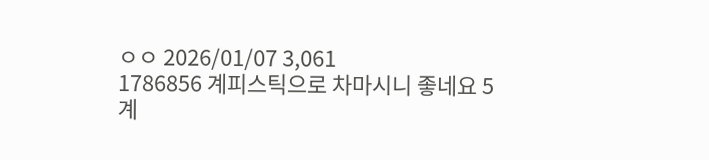ㅇㅇ 2026/01/07 3,061
1786856 계피스틱으로 차마시니 좋네요 5 계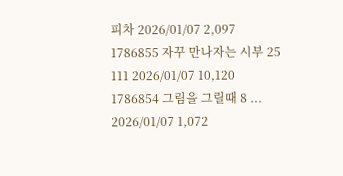피차 2026/01/07 2,097
1786855 자꾸 만나자는 시부 25 111 2026/01/07 10,120
1786854 그림을 그릴때 8 ... 2026/01/07 1,072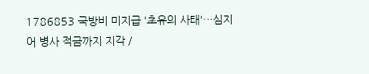1786853 국방비 미지급 '초유의 사태'…심지어 병사 적금까지 지각 /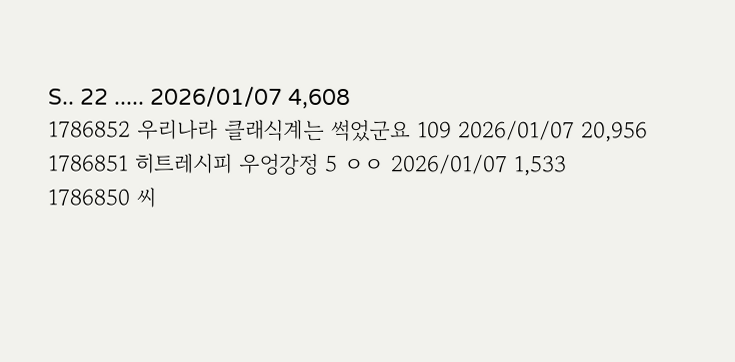S.. 22 ..... 2026/01/07 4,608
1786852 우리나라 클래식계는 썩었군요 109 2026/01/07 20,956
1786851 히트레시피 우엉강정 5 ㅇㅇ 2026/01/07 1,533
1786850 씨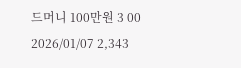드머니 100만원 3 00 2026/01/07 2,343